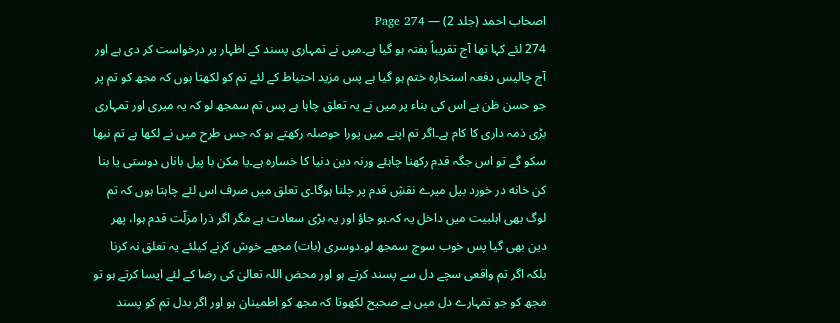اصحاب احمد (جلد 2) — Page 274
274 لئے کہا تھا آج تقریباً ہفتہ ہو گیا ہے۔میں نے تمہاری پسند کے اظہار پر درخواست کر دی ہے اور آج چالیس دفعہ استخارہ ختم ہو گیا ہے پس مزید احتیاط کے لئے تم کو لکھتا ہوں کہ مجھ کو تم پر جو حسن ظن ہے اس کی بناء پر میں نے یہ تعلق چاہا ہے پس تم سمجھ لو کہ یہ میری اور تمہاری بڑی ذمہ داری کا کام ہے۔اگر تم اپنے میں پورا حوصلہ رکھتے ہو کہ جس طرح میں نے لکھا ہے تم نبھا سکو گے تو اس جگہ قدم رکھنا چاہئے ورنہ دین دنیا کا خسارہ ہے۔یا مکن با پیل باناں دوستی یا بنا کن خانه در خورد بیل میرے نقشِ قدم پر چلنا ہوگا۔ی تعلق میں صرف اس لئے چاہتا ہوں کہ تم لوگ بھی اہلبیت میں داخل یہ کہ۔ہو جاؤ اور یہ بڑی سعادت ہے مگر اگر ذرا مزلّت قدم ہوا، پھر دین بھی گیا پس خوب سوچ سمجھ لو۔دوسری (بات) مجھے خوش کرنے کیلئے یہ تعلق نہ کرنا بلکہ اگر تم واقعی سچے دل سے پسند کرتے ہو اور محض اللہ تعالیٰ کی رضا کے لئے ایسا کرتے ہو تو مجھ کو جو تمہارے دل میں ہے صحیح لکھوتا کہ مجھ کو اطمینان ہو اور اگر بدل تم کو پسند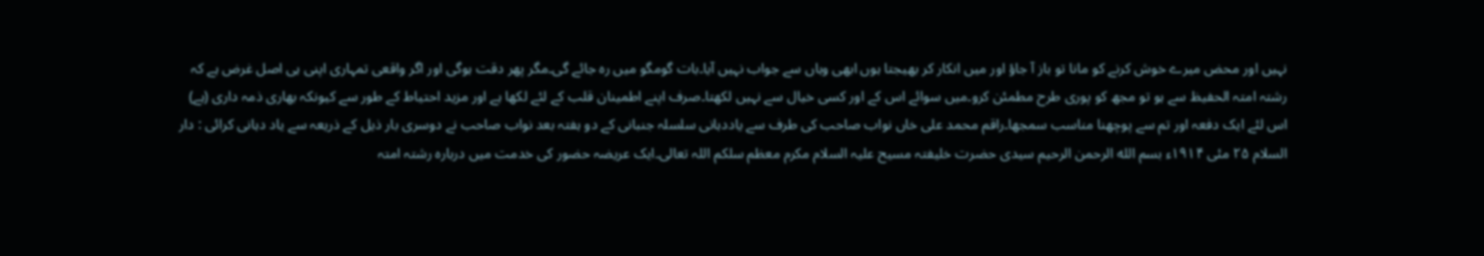نہیں اور محض میرے خوش کرنے کو مانا تو باز آ جاؤ اور میں انکار کر بھیجتا ہوں ابھی وہاں سے جواب نہیں آیا۔بات گومگو میں رہ جائے گی۔مگر پھر دقت ہوگی اور اگر واقعی تمہاری اپنی ہی اصل غرض ہے کہ رشتہ امتہ الحفیظ سے ہو تو مجھ کو پوری طرح مطمئن کرو۔میں سوائے اس کے اور کسی خیال سے نہیں لکھتا۔صرف اپنے اطمینان قلب کے لئے لکھا ہے اور مزید احتیاط کے طور سے کیونکہ بھاری ذمہ داری (ہے) اس لئے ایک دفعہ اور تم سے پوچھنا مناسب سمجھا۔راقم محمد علی خاں نواب صاحب کی طرف سے یاددہانی سلسلہ جنبانی کے دو ہفتہ بعد نواب صاحب نے دوسری بار ذیل کے ذریعہ سے یاد دہانی کرائی : دار السلام ۲۵ مئی ۱۹۱۴ء بسم الله الرحمن الرحيم سیدی حضرت خلیفتہ مسیح علیہ السلام مکرم معظم سلکم اللہ تعالی۔ایک عریضہ حضور کی خدمت میں دربارہ رشتہ امتہ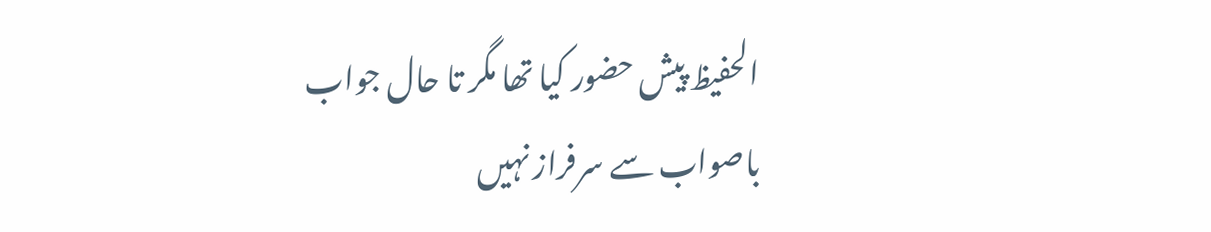الحفیظ پیش حضور کیا تھا مگر تا حال جواب باصواب سے سرفراز نہیں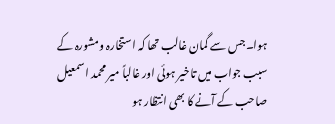ہوا۔جس سے گمان غالب تھا کہ استخارہ ومشورہ کے سبب جواب میں تاخیر ہوئی اور غالباً میر محمد اسمعیل صاحب کے آنے کا بھی انتظار ہو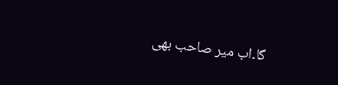گا۔اب میر صاحب بھی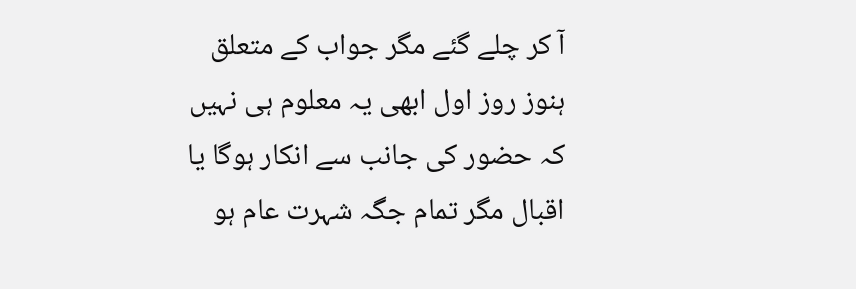آ کر چلے گئے مگر جواب کے متعلق ہنوز روز اول ابھی یہ معلوم ہی نہیں کہ حضور کی جانب سے انکار ہوگا یا اقبال مگر تمام جگہ شہرت عام ہو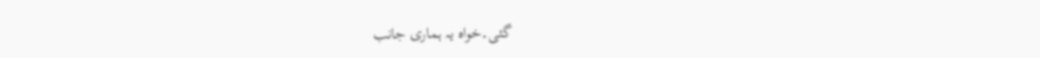گئی۔خواہ یہ ہماری جانب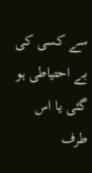سے کسی کی بے احتیاطی ہو گئی یا اس طرف